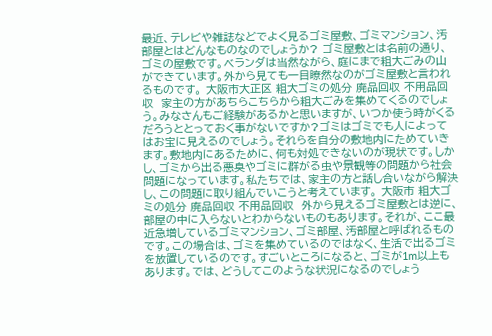最近、テレビや雑誌などでよく見るゴミ屋敷、ゴミマンション、汚部屋とはどんなものなのでしょうか? ゴミ屋敷とは名前の通り、ゴミの屋敷です。ベランダは当然ながら、庭にまで粗大ごみの山ができています。外から見ても一目瞭然なのがゴミ屋敷と言われるものです。 大阪市大正区 粗大ゴミの処分 廃品回収 不用品回収  家主の方があちらこちらから粗大ごみを集めてくるのでしょう。みなさんもご経験があるかと思いますが、いつか使う時がくるだろうととっておく事がないですか?ゴミはゴミでも人によってはお宝に見えるのでしょう。それらを自分の敷地内にためていきます。敷地内にあるために、何も対処できないのが現状です。しかし、ゴミから出る悪臭やゴミに群がる虫や景観等の問題から社会問題になっています。私たちでは、家主の方と話し合いながら解決し、この問題に取り組んでいこうと考えています。 大阪市 粗大ゴミの処分 廃品回収 不用品回収  外から見えるゴミ屋敷とは逆に、部屋の中に入らないとわからないものもあります。それが、ここ最近急増しているゴミマンション、ゴミ部屋、汚部屋と呼ばれるものです。この場合は、ゴミを集めているのではなく、生活で出るゴミを放置しているのです。すごいところになると、ゴミが1m以上もあります。では、どうしてこのような状況になるのでしょう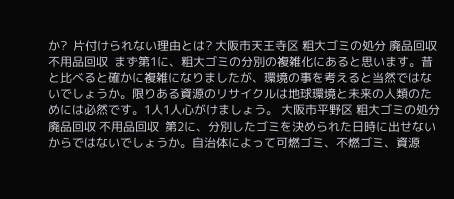か?  片付けられない理由とは? 大阪市天王寺区 粗大ゴミの処分 廃品回収 不用品回収  まず第1に、粗大ゴミの分別の複雑化にあると思います。昔と比べると確かに複雑になりましたが、環境の事を考えると当然ではないでしょうか。限りある資源のリサイクルは地球環境と未来の人類のためには必然です。1人1人心がけましょう。 大阪市平野区 粗大ゴミの処分 廃品回収 不用品回収  第2に、分別したゴミを決められた日時に出せないからではないでしょうか。自治体によって可燃ゴミ、不燃ゴミ、資源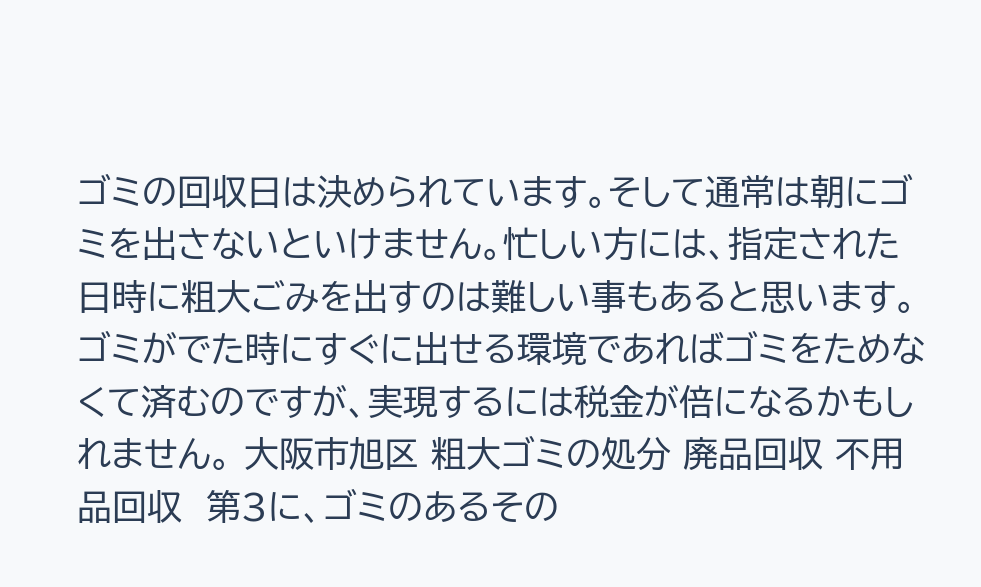ゴミの回収日は決められています。そして通常は朝にゴミを出さないといけません。忙しい方には、指定された日時に粗大ごみを出すのは難しい事もあると思います。ゴミがでた時にすぐに出せる環境であればゴミをためなくて済むのですが、実現するには税金が倍になるかもしれません。 大阪市旭区 粗大ゴミの処分 廃品回収 不用品回収  第3に、ゴミのあるその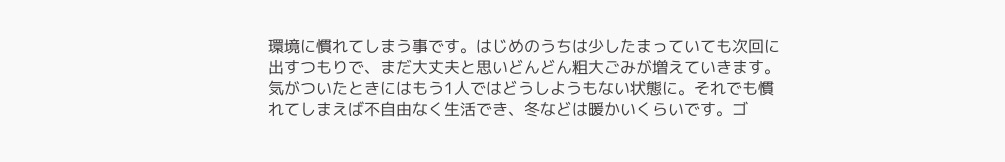環境に慣れてしまう事です。はじめのうちは少したまっていても次回に出すつもりで、まだ大丈夫と思いどんどん粗大ごみが増えていきます。気がついたときにはもう1人ではどうしようもない状態に。それでも慣れてしまえば不自由なく生活でき、冬などは暖かいくらいです。ゴ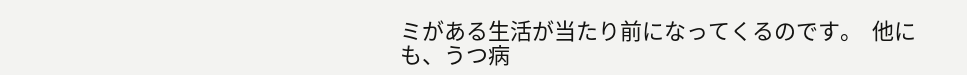ミがある生活が当たり前になってくるのです。  他にも、うつ病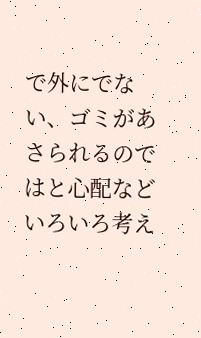で外にでない、ゴミがあさられるのではと心配などいろいろ考え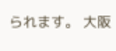られます。 大阪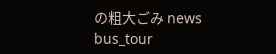の粗大ごみ news bus_tour